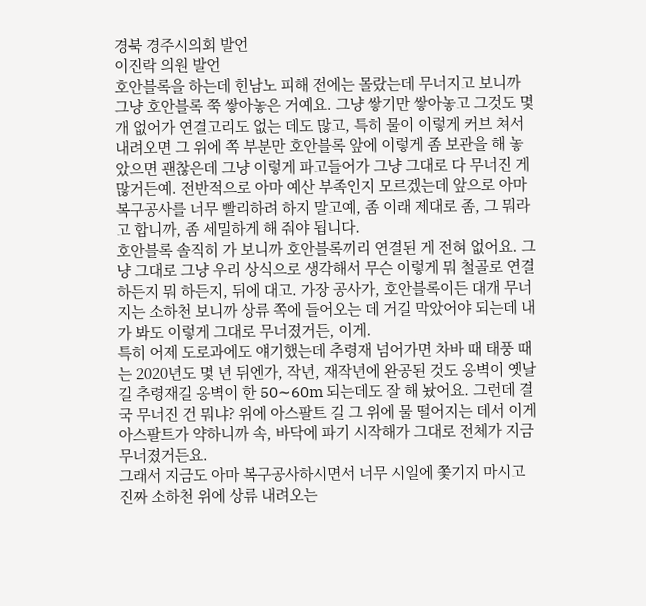경북 경주시의회 발언
이진락 의원 발언
호안블록을 하는데 힌남노 피해 전에는 몰랐는데 무너지고 보니까 그냥 호안블록 쭉 쌓아놓은 거예요. 그냥 쌓기만 쌓아놓고 그것도 몇 개 없어가 연결고리도 없는 데도 많고, 특히 물이 이렇게 커브 쳐서 내려오면 그 위에 쪽 부분만 호안블록 앞에 이렇게 좀 보관을 해 놓았으면 괜찮은데 그냥 이렇게 파고들어가 그냥 그대로 다 무너진 게 많거든예. 전반적으로 아마 예산 부족인지 모르겠는데 앞으로 아마 복구공사를 너무 빨리하려 하지 말고예, 좀 이래 제대로 좀, 그 뭐라고 합니까, 좀 세밀하게 해 줘야 됩니다.
호안블록 솔직히 가 보니까 호안블록끼리 연결된 게 전혀 없어요. 그냥 그대로 그냥 우리 상식으로 생각해서 무슨 이렇게 뭐 철골로 연결하든지 뭐 하든지, 뒤에 대고. 가장 공사가, 호안블록이든 대개 무너지는 소하천 보니까 상류 쪽에 들어오는 데 거길 막았어야 되는데 내가 봐도 이렇게 그대로 무너졌거든, 이게.
특히 어제 도로과에도 얘기했는데 추령재 넘어가면 차바 때 태풍 때는 2020년도 몇 년 뒤엔가, 작년, 재작년에 완공된 것도 옹벽이 옛날 길 추령재길 옹벽이 한 50∼60m 되는데도 잘 해 놨어요. 그런데 결국 무너진 건 뭐냐? 위에 아스팔트 길 그 위에 물 떨어지는 데서 이게 아스팔트가 약하니까 속, 바닥에 파기 시작해가 그대로 전체가 지금 무너졌거든요.
그래서 지금도 아마 복구공사하시면서 너무 시일에 쫓기지 마시고 진짜 소하천 위에 상류 내려오는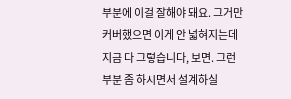부분에 이걸 잘해야 돼요. 그거만 커버했으면 이게 안 넓혀지는데 지금 다 그렇습니다, 보면. 그런 부분 좀 하시면서 설계하실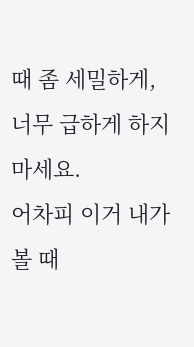때 좀 세밀하게, 너무 급하게 하지 마세요.
어차피 이거 내가 볼 때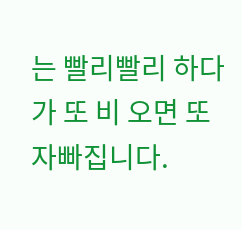는 빨리빨리 하다가 또 비 오면 또 자빠집니다.